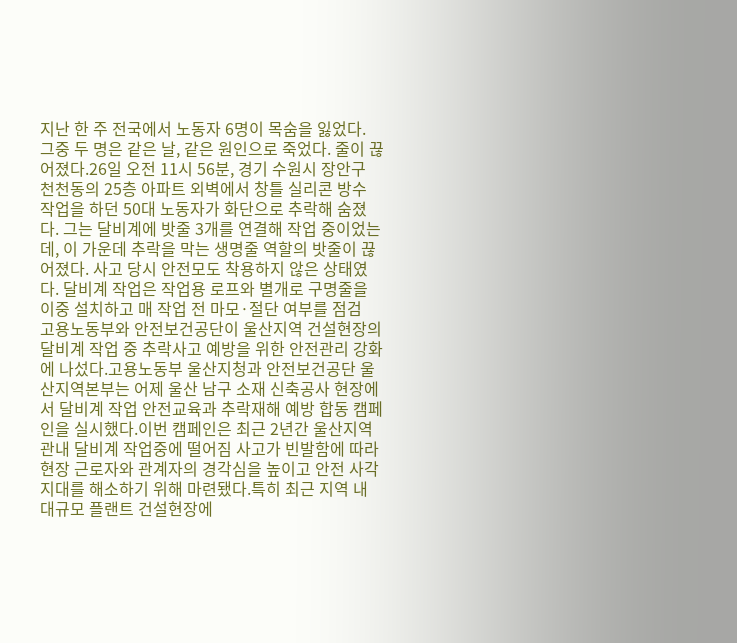지난 한 주 전국에서 노동자 6명이 목숨을 잃었다. 그중 두 명은 같은 날, 같은 원인으로 죽었다. 줄이 끊어졌다.26일 오전 11시 56분, 경기 수원시 장안구 천천동의 25층 아파트 외벽에서 창틀 실리콘 방수 작업을 하던 50대 노동자가 화단으로 추락해 숨졌다. 그는 달비계에 밧줄 3개를 연결해 작업 중이었는데, 이 가운데 추락을 막는 생명줄 역할의 밧줄이 끊어졌다. 사고 당시 안전모도 착용하지 않은 상태였다. 달비계 작업은 작업용 로프와 별개로 구명줄을 이중 설치하고 매 작업 전 마모·절단 여부를 점검
고용노동부와 안전보건공단이 울산지역 건설현장의 달비계 작업 중 추락사고 예방을 위한 안전관리 강화에 나섰다.고용노동부 울산지청과 안전보건공단 울산지역본부는 어제 울산 남구 소재 신축공사 현장에서 달비계 작업 안전교육과 추락재해 예방 합동 캠페인을 실시했다.이번 캠페인은 최근 2년간 울산지역 관내 달비계 작업중에 떨어짐 사고가 빈발함에 따라 현장 근로자와 관계자의 경각심을 높이고 안전 사각지대를 해소하기 위해 마련됐다.특히 최근 지역 내 대규모 플랜트 건설현장에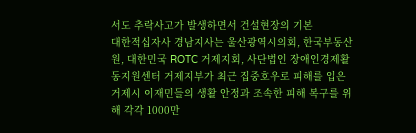서도 추락사고가 발생하면서 건설현장의 기본
대한적십자사 경남지사는 울산광역시의회, 한국부동산원, 대한민국 ROTC 거제지회, 사단법인 장애인경제활동지원센터 거제지부가 최근 집중호우로 피해를 입은 거제시 이재민들의 생활 안정과 조속한 피해 복구를 위해 각각 1000만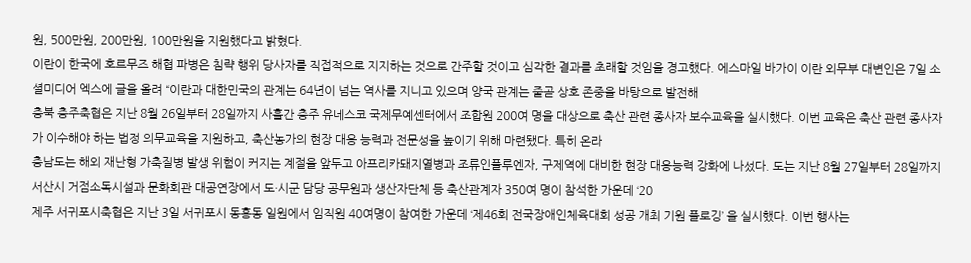원, 500만원, 200만원, 100만원을 지원했다고 밝혔다.
이란이 한국에 호르무즈 해협 파병은 침략 행위 당사자를 직접적으로 지지하는 것으로 간주할 것이고 심각한 결과를 초래할 것임을 경고했다. 에스마일 바가이 이란 외무부 대변인은 7일 소셜미디어 엑스에 글을 올려 “이란과 대한민국의 관계는 64년이 넘는 역사를 지니고 있으며 양국 관계는 줄곧 상호 존중을 바탕으로 발전해
충북 충주축협은 지난 8월 26일부터 28일까지 사흘간 충주 유네스코 국제무예센터에서 조합원 200여 명을 대상으로 축산 관련 종사자 보수교육을 실시했다. 이번 교육은 축산 관련 종사자가 이수해야 하는 법정 의무교육을 지원하고, 축산농가의 현장 대응 능력과 전문성을 높이기 위해 마련됐다. 특히 온라
충남도는 해외 재난형 가축질병 발생 위험이 커지는 계절을 앞두고 아프리카돼지열병과 조류인플루엔자, 구제역에 대비한 현장 대응능력 강화에 나섰다. 도는 지난 8월 27일부터 28일까지 서산시 거점소독시설과 문화회관 대공연장에서 도·시군 담당 공무원과 생산자단체 등 축산관계자 350여 명이 참석한 가운데 ‘20
제주 서귀포시축협은 지난 3일 서귀포시 동홍동 일원에서 임직원 40여명이 참여한 가운데 ‘제46회 전국장애인체육대회 성공 개최 기원 플로깅’ 을 실시했다. 이번 행사는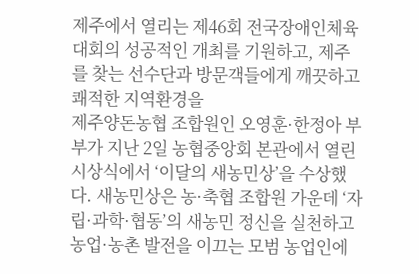제주에서 열리는 제46회 전국장애인체육대회의 성공적인 개최를 기원하고, 제주를 찾는 선수단과 방문객들에게 깨끗하고 쾌적한 지역환경을
제주양돈농협 조합원인 오영훈·한정아 부부가 지난 2일 농협중앙회 본관에서 열린 시상식에서 ‘이달의 새농민상’을 수상했다. 새농민상은 농·축협 조합원 가운데 ‘자립·과학·협동’의 새농민 정신을 실천하고 농업·농촌 발전을 이끄는 모범 농업인에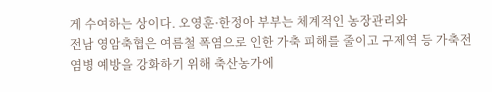게 수여하는 상이다. 오영훈·한정아 부부는 체계적인 농장관리와
전남 영암축협은 여름철 폭염으로 인한 가축 피해를 줄이고 구제역 등 가축전염병 예방을 강화하기 위해 축산농가에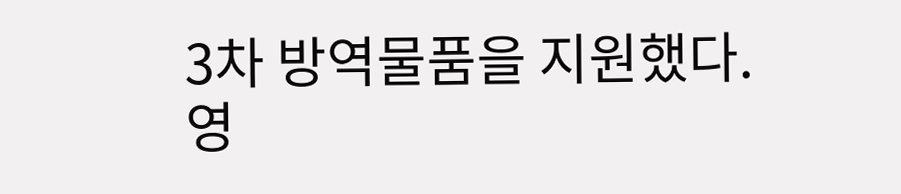3차 방역물품을 지원했다. 영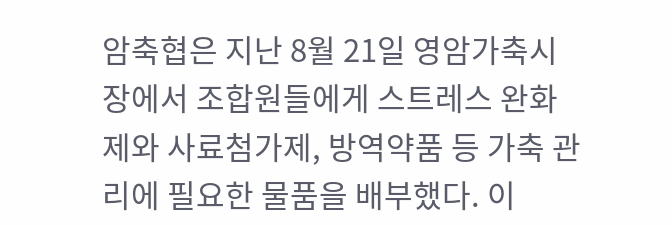암축협은 지난 8월 21일 영암가축시장에서 조합원들에게 스트레스 완화제와 사료첨가제, 방역약품 등 가축 관리에 필요한 물품을 배부했다. 이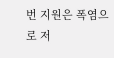번 지원은 폭염으로 저